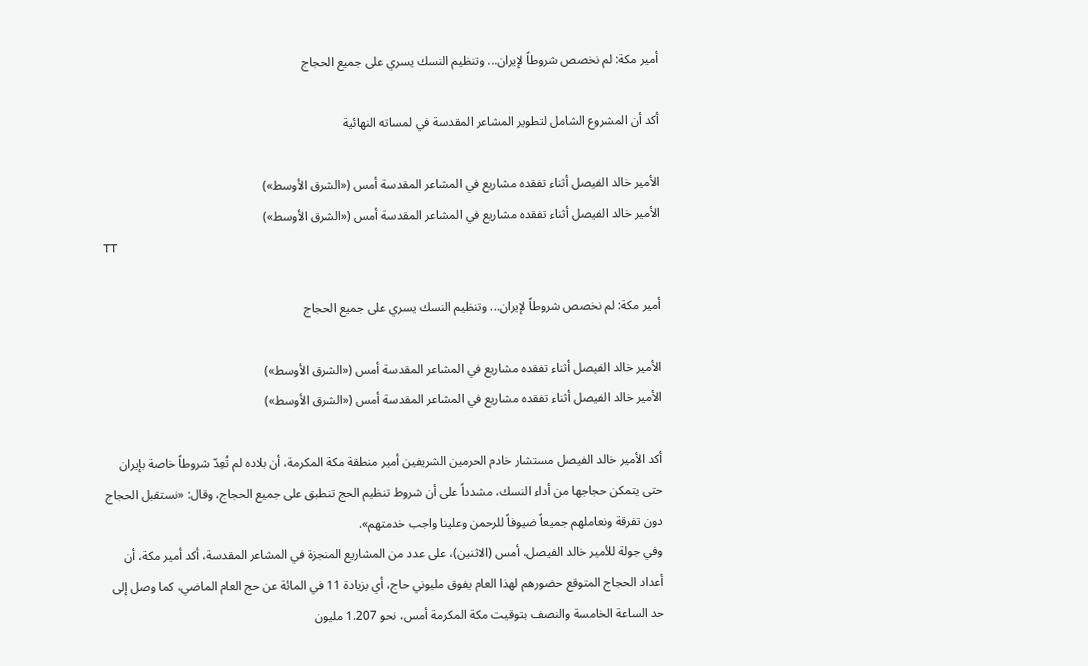أمير مكة: لم نخصص شروطاً لإيران... وتنظيم النسك يسري على جميع الحجاج

أكد أن المشروع الشامل لتطوير المشاعر المقدسة في لمساته النهائية

الأمير خالد الفيصل أثناء تفقده مشاريع في المشاعر المقدسة أمس («الشرق الأوسط»)
الأمير خالد الفيصل أثناء تفقده مشاريع في المشاعر المقدسة أمس («الشرق الأوسط»)
TT

أمير مكة: لم نخصص شروطاً لإيران... وتنظيم النسك يسري على جميع الحجاج

الأمير خالد الفيصل أثناء تفقده مشاريع في المشاعر المقدسة أمس («الشرق الأوسط»)
الأمير خالد الفيصل أثناء تفقده مشاريع في المشاعر المقدسة أمس («الشرق الأوسط»)

أكد الأمير خالد الفيصل مستشار خادم الحرمين الشريفين أمير منطقة مكة المكرمة، أن بلاده لم تُعِدّ شروطاً خاصة بإيران حتى يتمكن حجاجها من أداء النسك، مشدداً على أن شروط تنظيم الحج تنطبق على جميع الحجاج، وقال: «نستقبل الحجاج دون تفرقة ونعاملهم جميعاً ضيوفاً للرحمن وعلينا واجب خدمتهم».
وفي جولة للأمير خالد الفيصل، أمس (الاثنين)، على عدد من المشاريع المنجزة في المشاعر المقدسة، أكد أمير مكة، أن أعداد الحجاج المتوقع حضورهم لهذا العام يفوق مليوني حاج، أي بزيادة 11 في المائة عن حج العام الماضي، كما وصل إلى حد الساعة الخامسة والنصف بتوقيت مكة المكرمة أمس، نحو 1.207 مليون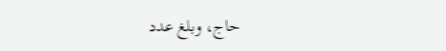حاج، وبلغ عدد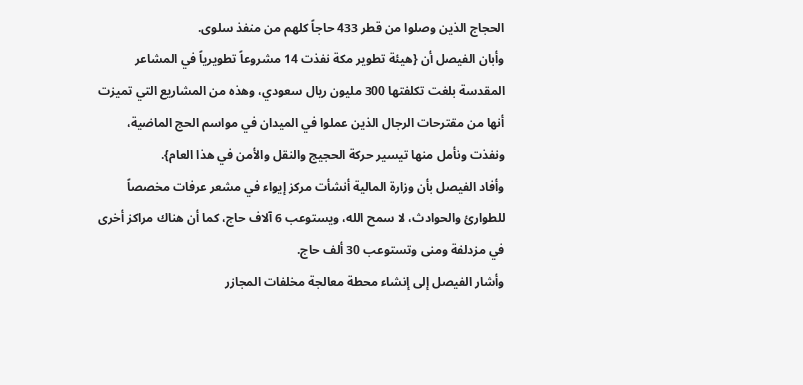الحجاج الذين وصلوا من قطر 433 حاجاً كلهم من منفذ سلوى.
وأبان الفيصل أن {هيئة تطوير مكة نفذت 14 مشروعاً تطويرياً في المشاعر المقدسة بلغت تكلفتها 300 مليون ريال سعودي، وهذه من المشاريع التي تميزت أنها من مقترحات الرجال الذين عملوا في الميدان في مواسم الحج الماضية، ونفذت ونأمل منها تيسير حركة الحجيج والنقل والأمن في هذا العام}.
وأفاد الفيصل بأن وزارة المالية أنشأت مركز إيواء في مشعر عرفات مخصصاً للطوارئ والحوادث، لا سمح الله، ويستوعب 6 آلاف حاج، كما أن هناك مراكز أخرى في مزدلفة ومنى وتستوعب 30 ألف حاج.
وأشار الفيصل إلى إنشاء محطة معالجة مخلفات المجازر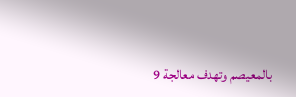بالمعيصم وتهدف معالجة 9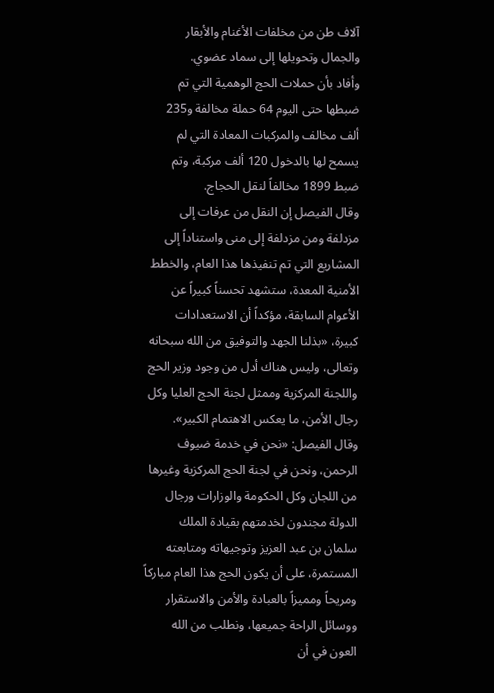آلاف طن من مخلفات الأغنام والأبقار والجمال وتحويلها إلى سماد عضوي.
وأفاد بأن حملات الحج الوهمية التي تم ضبطها حتى اليوم 64 حملة مخالفة و235 ألف مخالف والمركبات المعادة التي لم يسمح لها بالدخول 120 ألف مركبة، وتم ضبط 1899 مخالفاً لنقل الحجاج.
وقال الفيصل إن النقل من عرفات إلى مزدلفة ومن مزدلفة إلى منى واستناداً إلى المشاريع التي تم تنفيذها هذا العام، والخطط الأمنية المعدة، ستشهد تحسناً كبيراً عن الأعوام السابقة، مؤكداً أن الاستعدادات كبيرة، «بذلنا الجهد والتوفيق من الله سبحانه وتعالى، وليس هناك أدل من وجود وزير الحج واللجنة المركزية وممثل لجنة الحج العليا وكل رجال الأمن، ما يعكس الاهتمام الكبير».
وقال الفيصل: «نحن في خدمة ضيوف الرحمن، ونحن في لجنة الحج المركزية وغيرها من اللجان وكل الحكومة والوزارات ورجال الدولة مجندون لخدمتهم بقيادة الملك سلمان بن عبد العزيز وتوجيهاته ومتابعته المستمرة، على أن يكون الحج هذا العام مباركاً ومريحاً ومميزاً بالعبادة والأمن والاستقرار ووسائل الراحة جميعها، ونطلب من الله العون في أن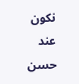نكون عند حسن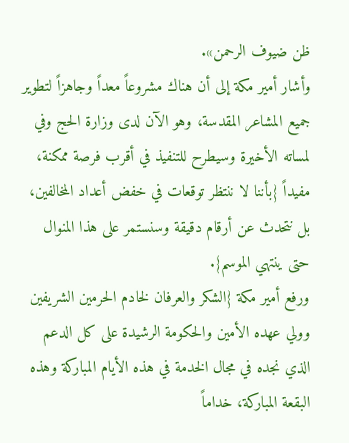ظن ضيوف الرحمن».
وأشار أمير مكة إلى أن هناك مشروعاً معداً وجاهزاً لتطوير جميع المشاعر المقدسة، وهو الآن لدى وزارة الحج وفي لمساته الأخيرة وسيطرح للتنفيذ في أقرب فرصة ممكنة، مفيداً {بأننا لا ننتظر توقعات في خفض أعداد المخالفين، بل نتحدث عن أرقام دقيقة وسنستمر على هذا المنوال حتى ينتهي الموسم}.
ورفع أمير مكة {الشكر والعرفان لخادم الحرمين الشريفين وولي عهده الأمين والحكومة الرشيدة على كل الدعم الذي نجده في مجال الخدمة في هذه الأيام المباركة وهذه البقعة المباركة، خداماً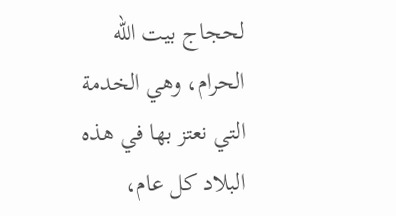لحجاج بيت الله الحرام، وهي الخدمة التي نعتز بها في هذه البلاد كل عام،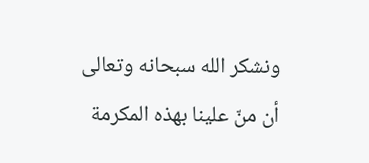ونشكر الله سبحانه وتعالى أن منّ علينا بهذه المكرمة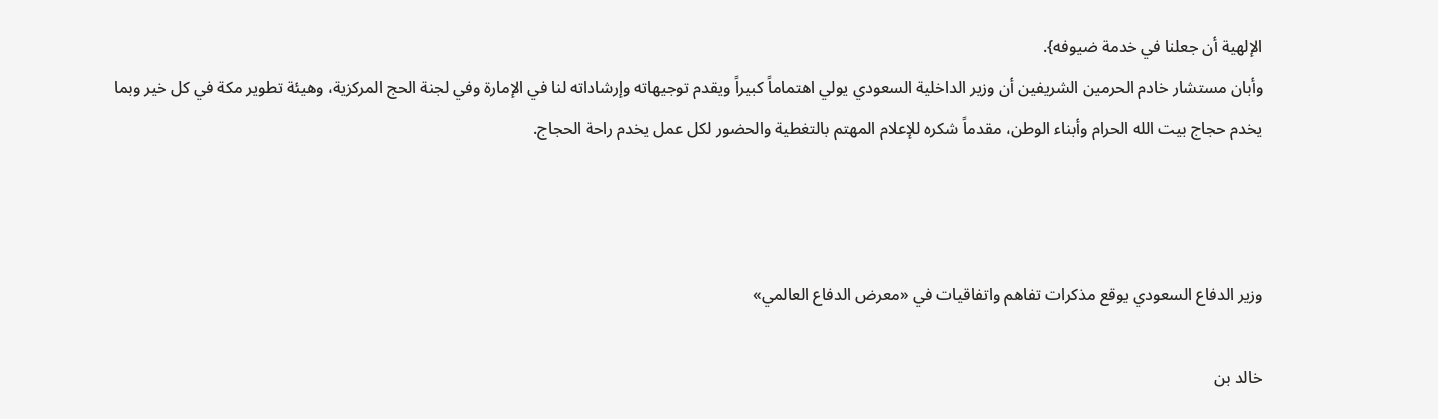الإلهية أن جعلنا في خدمة ضيوفه}.
وأبان مستشار خادم الحرمين الشريفين أن وزير الداخلية السعودي يولي اهتماماً كبيراً ويقدم توجيهاته وإرشاداته لنا في الإمارة وفي لجنة الحج المركزية، وهيئة تطوير مكة في كل خير وبما يخدم حجاج بيت الله الحرام وأبناء الوطن، مقدماً شكره للإعلام المهتم بالتغطية والحضور لكل عمل يخدم راحة الحجاج.



وزير الدفاع السعودي يوقع مذكرات تفاهم واتفاقيات في «معرض الدفاع العالمي»

خالد بن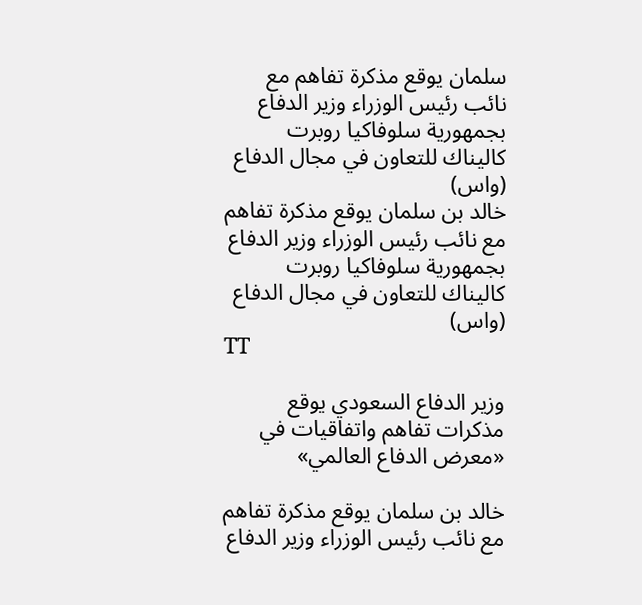سلمان يوقع مذكرة تفاهم مع نائب رئيس الوزراء وزير الدفاع بجمهورية سلوفاكيا روبرت كاليناك للتعاون في مجال الدفاع (واس)
خالد بن سلمان يوقع مذكرة تفاهم مع نائب رئيس الوزراء وزير الدفاع بجمهورية سلوفاكيا روبرت كاليناك للتعاون في مجال الدفاع (واس)
TT

وزير الدفاع السعودي يوقع مذكرات تفاهم واتفاقيات في «معرض الدفاع العالمي»

خالد بن سلمان يوقع مذكرة تفاهم مع نائب رئيس الوزراء وزير الدفاع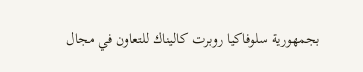بجمهورية سلوفاكيا روبرت كاليناك للتعاون في مجال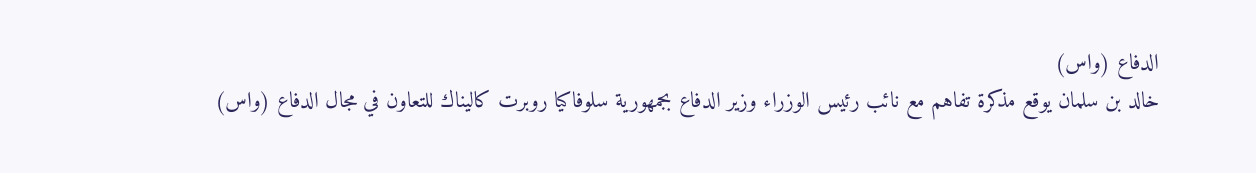الدفاع (واس)
خالد بن سلمان يوقع مذكرة تفاهم مع نائب رئيس الوزراء وزير الدفاع بجمهورية سلوفاكيا روبرت كاليناك للتعاون في مجال الدفاع (واس)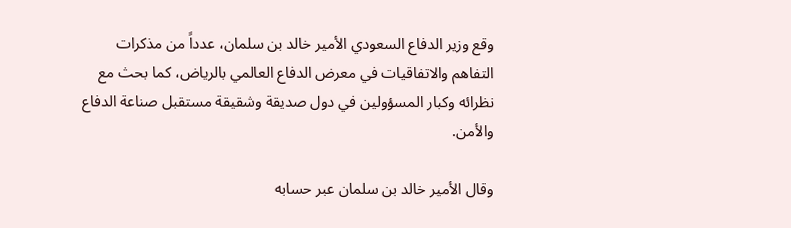وقع وزير الدفاع السعودي الأمير خالد بن سلمان، عدداً من مذكرات التفاهم والاتفاقيات في معرض الدفاع العالمي بالرياض، كما بحث مع نظرائه وكبار المسؤولين في دول صديقة وشقيقة مستقبل صناعة الدفاع والأمن.

وقال الأمير خالد بن سلمان عبر حسابه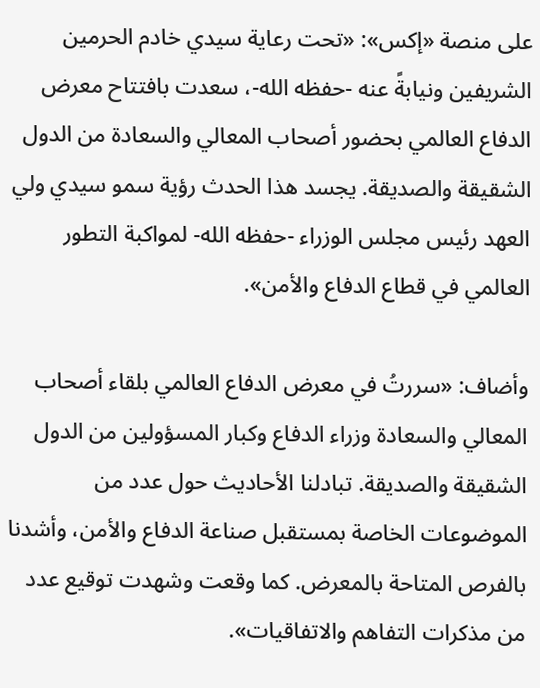على منصة «إكس»: «تحت رعاية سيدي خادم الحرمين الشريفين ونيابةً عنه -حفظه الله-، سعدت بافتتاح معرض الدفاع العالمي بحضور أصحاب المعالي والسعادة من الدول الشقيقة والصديقة. يجسد هذا الحدث رؤية سمو سيدي ولي العهد رئيس مجلس الوزراء -حفظه الله- لمواكبة التطور العالمي في قطاع الدفاع والأمن».

وأضاف: «سررتُ في معرض الدفاع العالمي بلقاء أصحاب المعالي والسعادة وزراء الدفاع وكبار المسؤولين من الدول الشقيقة والصديقة. تبادلنا الأحاديث حول عدد من الموضوعات الخاصة بمستقبل صناعة الدفاع والأمن، وأشدنا بالفرص المتاحة بالمعرض. كما وقعت وشهدت توقيع عدد من مذكرات التفاهم والاتفاقيات».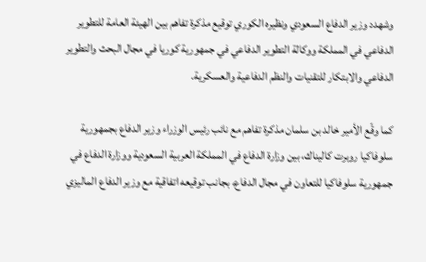وشهدد وزير الدفاع السعودي ونظيره الكوري توقيع مذكرة تفاهم بين الهيئة العامة للتطوير الدفاعي في المملكة ووكالة التطوير الدفاعي في جمهورية كوريا في مجال البحث والتطوير الدفاعي والابتكار للتقنيات والنظم الدفاعية والعسكرية.

كما وقّع الأمير خالد بن سلمان مذكرة تفاهم مع نائب رئيس الوزراء وزير الدفاع بجمهورية سلوفاكيا روبرت كاليناك، بين وزارة الدفاع في المملكة العربية السعودية ووزارة الدفاع في جمهورية سلوفاكيا للتعاون في مجال الدفاع، بجانب توقيعه اتفاقية مع وزير الدفاع الماليزي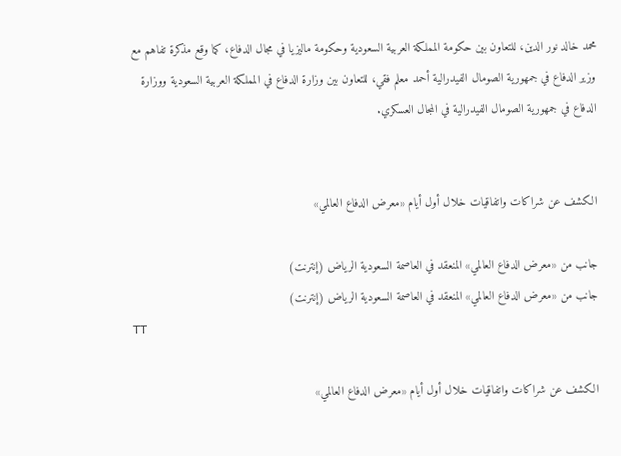محمد خالد نور الدين، للتعاون بين حكومة المملكة العربية السعودية وحكومة ماليزيا في مجال الدفاع، كما وقع مذكرة تفاهم مع وزير الدفاع في جمهورية الصومال الفيدرالية أحمد معلم فقي، للتعاون بين وزارة الدفاع في المملكة العربية السعودية ووزارة الدفاع في جمهورية الصومال الفيدرالية في المجال العسكري.


الكشف عن شراكات واتفاقيات خلال أول أيام «معرض الدفاع العالمي»

جانب من «معرض الدفاع العالمي» المنعقد في العاصمة السعودية الرياض (إنترنت)
جانب من «معرض الدفاع العالمي» المنعقد في العاصمة السعودية الرياض (إنترنت)
TT

الكشف عن شراكات واتفاقيات خلال أول أيام «معرض الدفاع العالمي»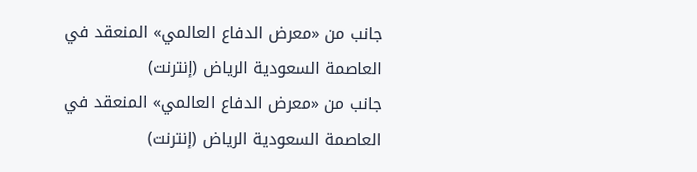جانب من «معرض الدفاع العالمي» المنعقد في العاصمة السعودية الرياض (إنترنت)
جانب من «معرض الدفاع العالمي» المنعقد في العاصمة السعودية الرياض (إنترنت)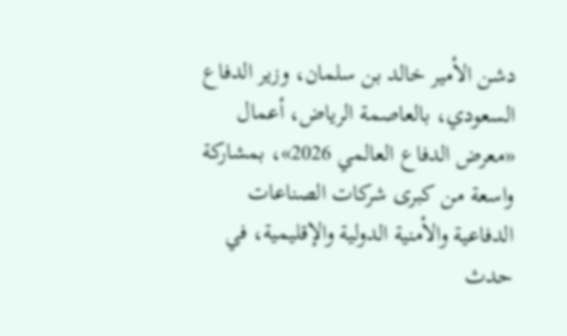دشن الأمير خالد بن سلمان، وزير الدفاع السعودي، بالعاصمة الرياض، أعمال «معرض الدفاع العالمي 2026»، بمشاركة واسعة من كبرى شركات الصناعات الدفاعية والأمنية الدولية والإقليمية، في حدث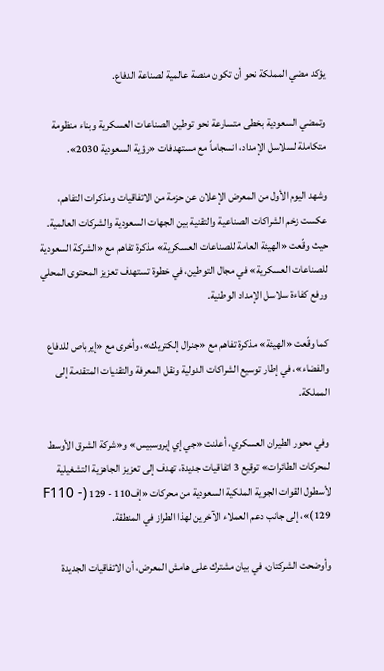يؤكد مضي المملكة نحو أن تكون منصة عالمية لصناعة الدفاع.

وتمضي السعودية بخطى متسارعة نحو توطين الصناعات العسكرية وبناء منظومة متكاملة لسلاسل الإمداد، انسجاماً مع مستهدفات «رؤية السعودية 2030».

وشهد اليوم الأول من المعرض الإعلان عن حزمة من الاتفاقيات ومذكرات التفاهم، عكست زخم الشراكات الصناعية والتقنية بين الجهات السعودية والشركات العالمية. حيث وقّعت «الهيئة العامة للصناعات العسكرية» مذكرة تفاهم مع «الشركة السعودية للصناعات العسكرية» في مجال التوطين، في خطوة تستهدف تعزيز المحتوى المحلي ورفع كفاءة سلاسل الإمداد الوطنية.

كما وقّعت «الهيئة» مذكرة تفاهم مع «جنرال إلكتريك»، وأخرى مع «إيرباص للدفاع والفضاء»، في إطار توسيع الشراكات الدولية ونقل المعرفة والتقنيات المتقدمة إلى المملكة.

وفي محور الطيران العسكري، أعلنت «جي إي إيروسبيس» و«شركة الشرق الأوسط لمحركات الطائرات» توقيع 3 اتفاقيات جديدة، تهدف إلى تعزيز الجاهزية التشغيلية لأسطول القوات الجوية الملكية السعودية من محركات «إف110 - 129 (F110 - 129)»، إلى جانب دعم العملاء الآخرين لهذا الطراز في المنطقة.

وأوضحت الشركتان، في بيان مشترك على هامش المعرض، أن الاتفاقيات الجديدة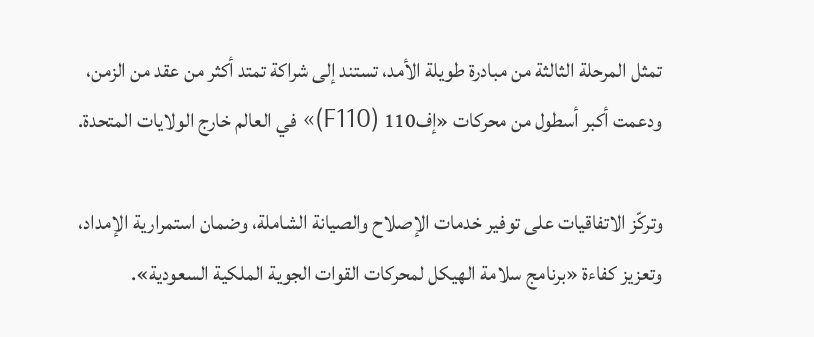تمثل المرحلة الثالثة من مبادرة طويلة الأمد، تستند إلى شراكة تمتد أكثر من عقد من الزمن، ودعمت أكبر أسطول من محركات «إف110 (F110)» في العالم خارج الولايات المتحدة.

وتركّز الاتفاقيات على توفير خدمات الإصلاح والصيانة الشاملة، وضمان استمرارية الإمداد، وتعزيز كفاءة «برنامج سلامة الهيكل لمحركات القوات الجوية الملكية السعودية».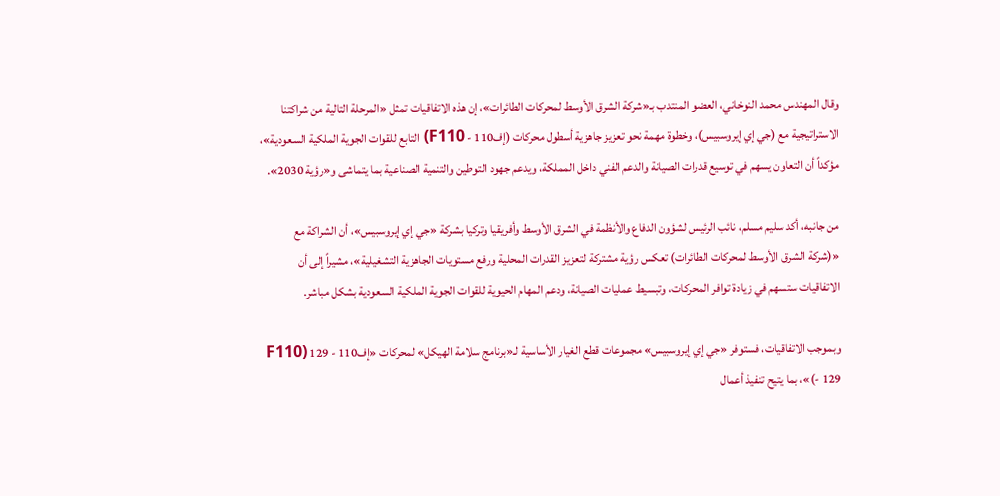وقال المهندس محمد النوخاني، العضو المنتدب بـ«شركة الشرق الأوسط لمحركات الطائرات»، إن هذه الاتفاقيات تمثل «المرحلة التالية من شراكتنا الاستراتيجية مع (جي إي إيروسبيس)، وخطوة مهمة نحو تعزيز جاهزية أسطول محركات (إف110 - F110) التابع للقوات الجوية الملكية السعودية»، مؤكداً أن التعاون يسهم في توسيع قدرات الصيانة والدعم الفني داخل المملكة، ويدعم جهود التوطين والتنمية الصناعية بما يتماشى و«رؤية 2030».

من جانبه، أكد سليم مسلم، نائب الرئيس لشؤون الدفاع والأنظمة في الشرق الأوسط وأفريقيا وتركيا بشركة «جي إي إيروسبيس»، أن الشراكة مع «(شركة الشرق الأوسط لمحركات الطائرات) تعكس رؤية مشتركة لتعزيز القدرات المحلية ورفع مستويات الجاهزية التشغيلية»، مشيراً إلى أن الاتفاقيات ستسهم في زيادة توافر المحركات، وتبسيط عمليات الصيانة، ودعم المهام الحيوية للقوات الجوية الملكية السعودية بشكل مباشر.

وبموجب الاتفاقيات، فستوفر «جي إي إيروسبيس» مجموعات قطع الغيار الأساسية لـ«برنامج سلامة الهيكل» لمحركات «إف110 - 129 (F110 - 129)»، بما يتيح تنفيذ أعمال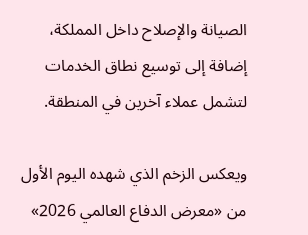الصيانة والإصلاح داخل المملكة، إضافة إلى توسيع نطاق الخدمات لتشمل عملاء آخرين في المنطقة.

ويعكس الزخم الذي شهده اليوم الأول من «معرض الدفاع العالمي 2026»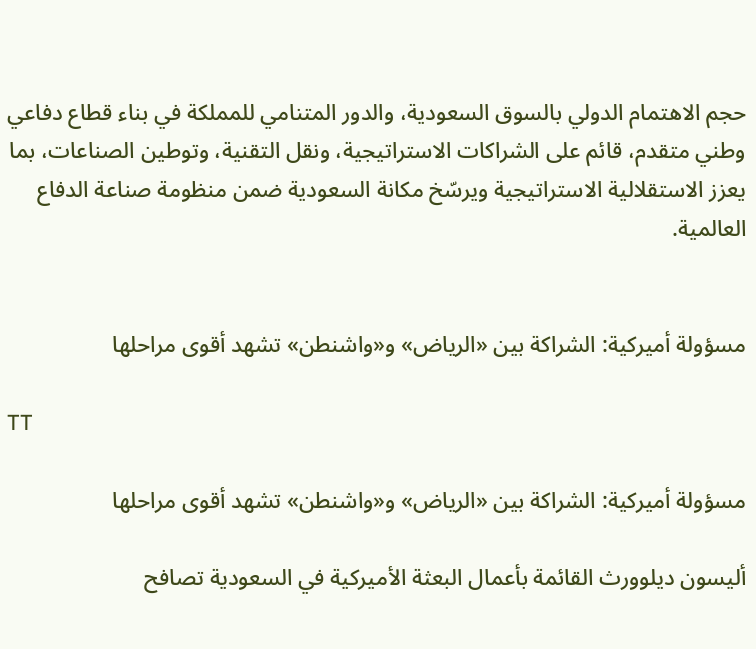حجم الاهتمام الدولي بالسوق السعودية، والدور المتنامي للمملكة في بناء قطاع دفاعي وطني متقدم، قائم على الشراكات الاستراتيجية، ونقل التقنية، وتوطين الصناعات، بما يعزز الاستقلالية الاستراتيجية ويرسّخ مكانة السعودية ضمن منظومة صناعة الدفاع العالمية.


مسؤولة أميركية: الشراكة بين «الرياض» و«واشنطن» تشهد أقوى مراحلها

TT

مسؤولة أميركية: الشراكة بين «الرياض» و«واشنطن» تشهد أقوى مراحلها

أليسون ديلوورث القائمة بأعمال البعثة الأميركية في السعودية تصافح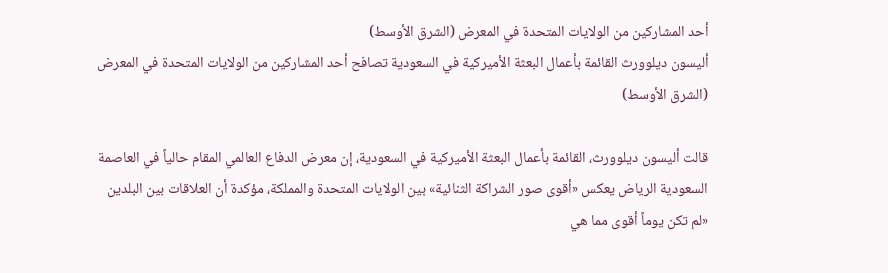أحد المشاركين من الولايات المتحدة في المعرض (الشرق الأوسط)
أليسون ديلوورث القائمة بأعمال البعثة الأميركية في السعودية تصافح أحد المشاركين من الولايات المتحدة في المعرض (الشرق الأوسط)

قالت أليسون ديلوورث، القائمة بأعمال البعثة الأميركية في السعودية، إن معرض الدفاع العالمي المقام حالياً في العاصمة السعودية الرياض يعكس «أقوى صور الشراكة الثنائية» بين الولايات المتحدة والمملكة، مؤكدة أن العلاقات بين البلدين «لم تكن يوماً أقوى مما هي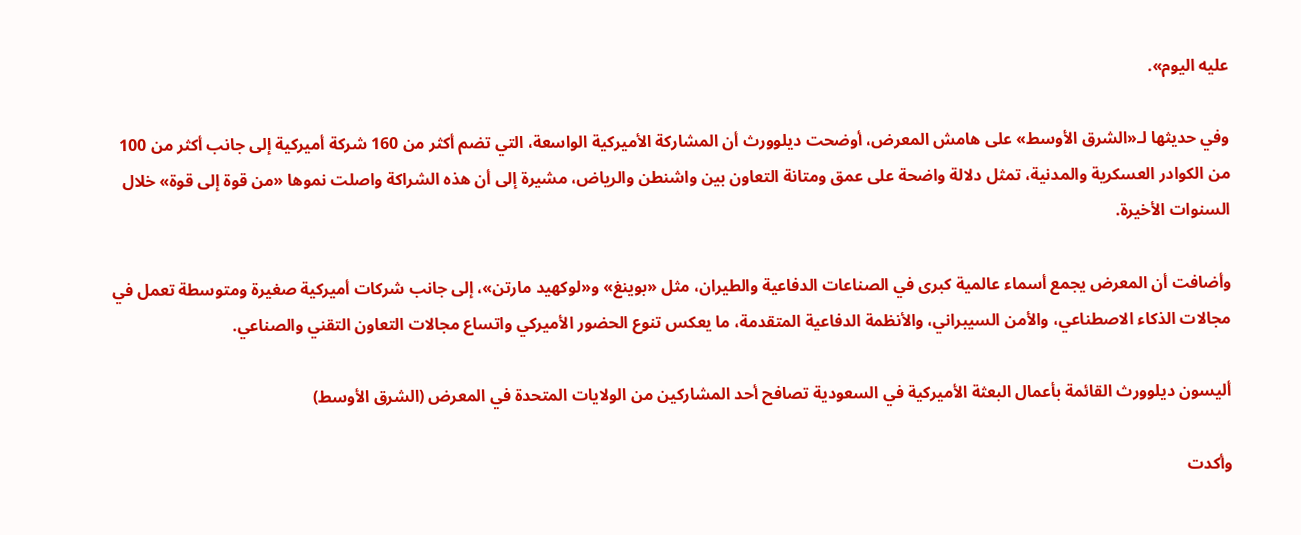عليه اليوم».

وفي حديثها لـ«الشرق الأوسط» على هامش المعرض، أوضحت ديلوورث أن المشاركة الأميركية الواسعة، التي تضم أكثر من 160 شركة أميركية إلى جانب أكثر من 100 من الكوادر العسكرية والمدنية، تمثل دلالة واضحة على عمق ومتانة التعاون بين واشنطن والرياض، مشيرة إلى أن هذه الشراكة واصلت نموها «من قوة إلى قوة» خلال السنوات الأخيرة.

وأضافت أن المعرض يجمع أسماء عالمية كبرى في الصناعات الدفاعية والطيران، مثل «بوينغ» و«لوكهيد مارتن»، إلى جانب شركات أميركية صغيرة ومتوسطة تعمل في مجالات الذكاء الاصطناعي، والأمن السيبراني، والأنظمة الدفاعية المتقدمة، ما يعكس تنوع الحضور الأميركي واتساع مجالات التعاون التقني والصناعي.

أليسون ديلوورث القائمة بأعمال البعثة الأميركية في السعودية تصافح أحد المشاركين من الولايات المتحدة في المعرض (الشرق الأوسط)

وأكدت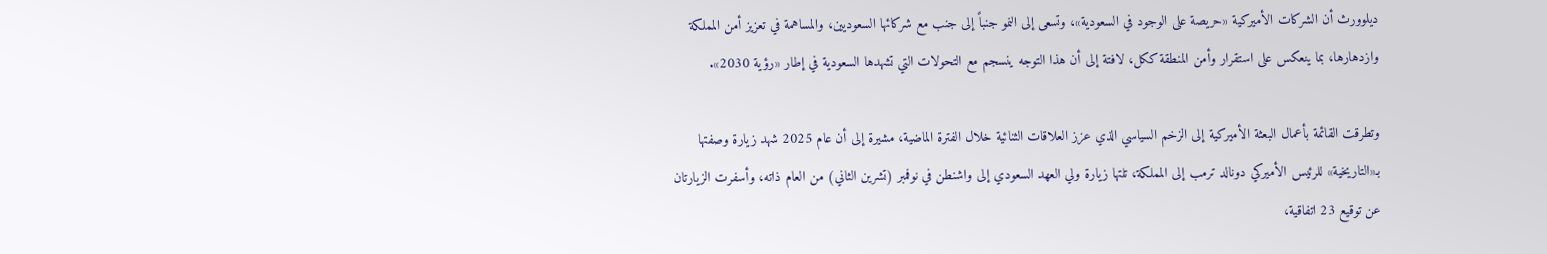ديلوورث أن الشركات الأميركية «حريصة على الوجود في السعودية»، وتسعى إلى النمو جنباً إلى جنب مع شركائها السعوديين، والمساهمة في تعزيز أمن المملكة وازدهارها، بما ينعكس على استقرار وأمن المنطقة ككل، لافتة إلى أن هذا التوجه ينسجم مع التحولات التي تشهدها السعودية في إطار «رؤية 2030».

وتطرقت القائمة بأعمال البعثة الأميركية إلى الزخم السياسي الذي عزز العلاقات الثنائية خلال الفترة الماضية، مشيرة إلى أن عام 2025 شهد زيارة وصفتها بـ«التاريخية» للرئيس الأميركي دونالد ترمب إلى المملكة، تلتها زيارة ولي العهد السعودي إلى واشنطن في نوفمبر (تشرين الثاني) من العام ذاته، وأسفرت الزيارتان عن توقيع 23 اتفاقية،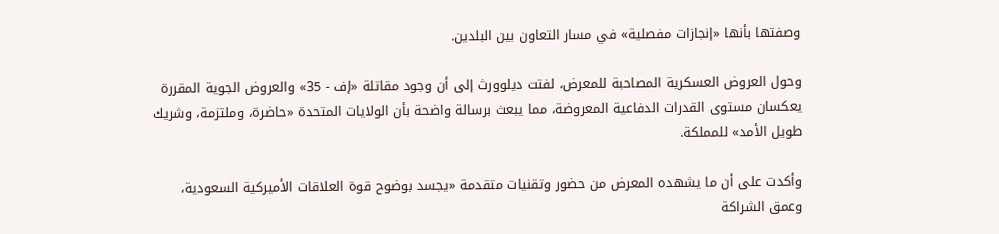وصفتها بأنها «إنجازات مفصلية» في مسار التعاون بين البلدين.

وحول العروض العسكرية المصاحبة للمعرض، لفتت ديلوورث إلى أن وجود مقاتلة «إف - 35» والعروض الجوية المقررة يعكسان مستوى القدرات الدفاعية المعروضة، مما يبعث برسالة واضحة بأن الولايات المتحدة «حاضرة، وملتزمة، وشريك طويل الأمد» للمملكة.

وأكدت على أن ما يشهده المعرض من حضور وتقنيات متقدمة «يجسد بوضوح قوة العلاقات الأميركية السعودية، وعمق الشراكة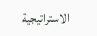الاستراتيجية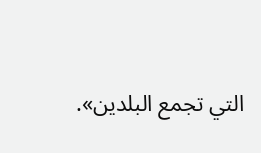التي تجمع البلدين».